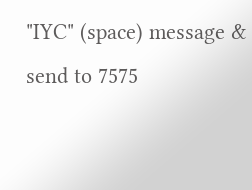"IYC" (space) message & send to 7575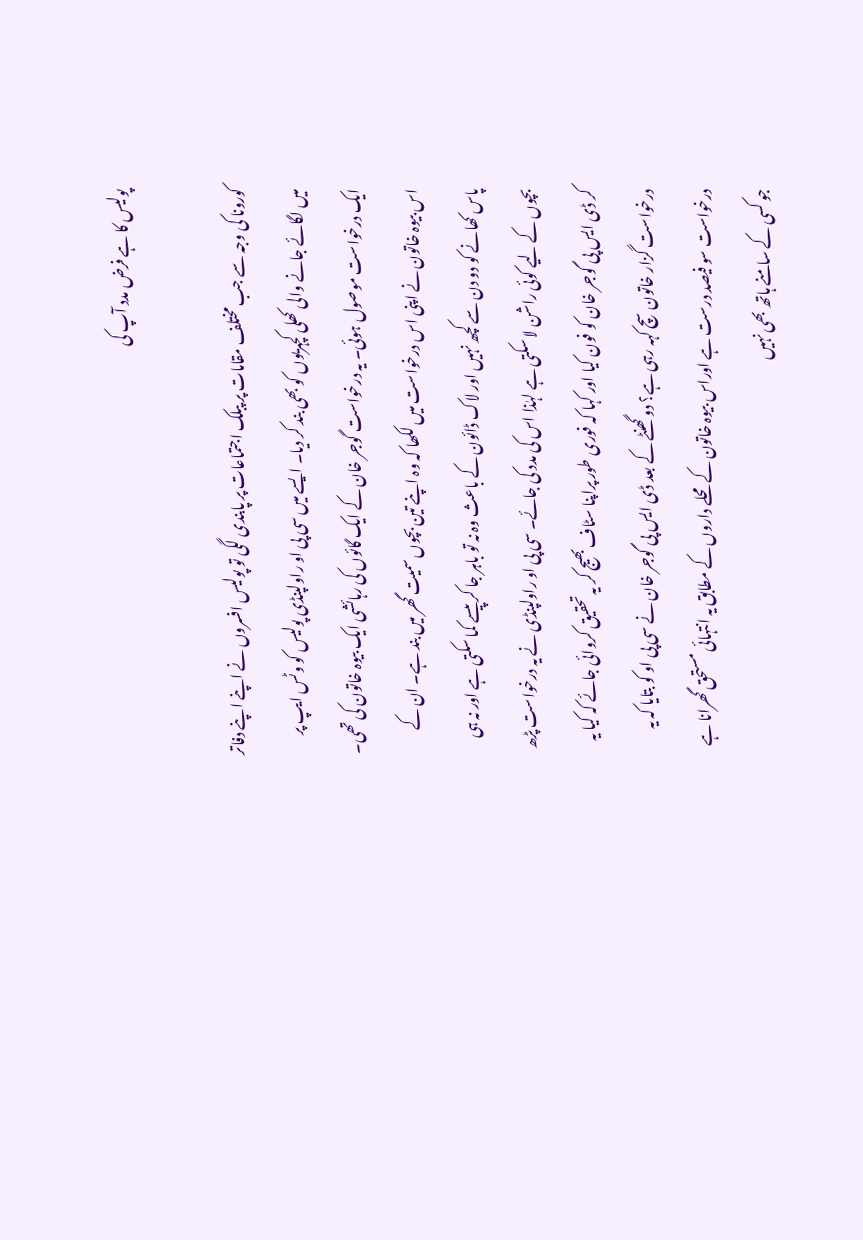پولیس کا ہے فرض مدد آپ کی

کورونا کی وجہ سے جب مختلف مقامات پر پبلک اجتماعات پر پابندی لگی تو پولیس افسروں نے اپنے اپنے دفاتر میں لگائے جانے والی کھلی کچہریوں کو بھی بند کر دیا۔ ایسے میں سی پی او راولپنڈی پولیس کو وٹس ایپ پر ایک درخواست موصول ہوئی۔ یہ درخواست گوجر خان کے ایک گائوں کی رہائشی ایک بیوہ خاتون کی تھی۔ اس بیوہ خاتون نے اپنی اس درخواست میں لکھا کہ وہ اپنے تین بچوں سمیت گھر میں بند ہے۔ ان کے پاس کھانے کو دو دن سے کچھ نہیں اور لاک ڈائون کے باعث وہ نہ تو باہر جا کر پیسے کما سکتی ہے اور نہ ہی بچوں کے لیے کوئی راشن لا سکتی ہے لہٰذا اس کی مدد کی جائے۔ سی پی او راولپنڈی نے یہ درخواست پڑھ کر ڈی ایس پی گوجر خان کو فون کیا اور کہا کہ فوری طور پراپنا سٹاف بھیج کر یہ تحقیق کروائی جائے کہ کیا یہ درخواست گزار خاتون سچ کہہ رہی ہے؟ دو گھنٹے کے بعد ڈی ایس پی گوجر خان نے سی پی او کو بتایا کہ یہ درخواست سو فیصد درست ہے اوراس بیوہ خاتون کے محلے داروں کے مطابق یہ انتہائی مستحق گھرانا ہے جو کسی کے سامنے ہاتھ بھی نہیں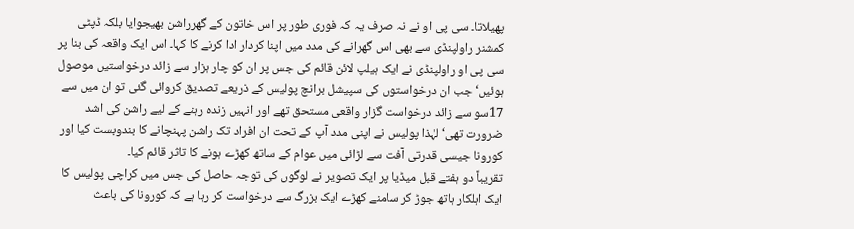پھیلاتا۔ سی پی او نے نہ صرف یہ کہ فوری طور پر اس خاتون کے گھرراشن بھیجوایا بلکہ ڈپٹی کمشنر راولپنڈی سے بھی اس گھرانے کی مدد میں اپنا کردار ادا کرنے کا کہا۔ اس ایک واقعہ کی بنا پر سی پی او راولپنڈی نے ایک ہیلپ لائن قائم کی جس پر ان کو چار ہزار سے زائد درخواستیں موصول ہوئیں‘ جب ان درخواستوں کی سپیشل برانچ پولیس کے ذریعے تصدیق کروائی گئی تو ان میں سے 17سو سے زائد درخواست گزار واقعی مستحق تھے اور انہیں زندہ رہنے کے لیے راشن کی اشد ضرورت تھی‘ لہٰذا پولیس نے اپنی مدد آپ کے تحت ان افراد تک راشن پہنچانے کا بندوبست کیا اور کورونا جیسی قدرتی آفت سے لڑائی میں عوام کے ساتھ کھڑے ہونے کا تاثر قائم کیا۔
تقریباً دو ہفتے قبل میڈیا پر ایک تصویر نے لوگوں کی توجہ حاصل کی جس میں کراچی پولیس کا ایک اہلکار ہاتھ جوڑ کر سامنے کھڑے ایک بزرگ سے درخواست کر رہا ہے کہ کورونا کی باعث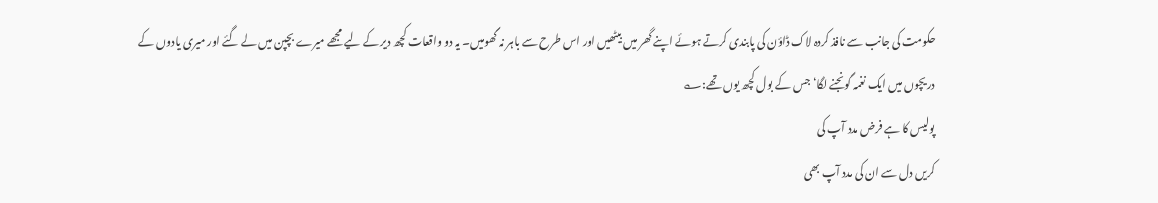حکومت کی جانب سے نافذ کردہ لاک ڈاؤن کی پابندی کرتے ہوئے اپنے گھر میں بیٹھیں اور اس طرح سے باہر نہ گھومیں۔ یہ دو واقعات کچھ دیر کے لیے مجھے میرے بچپن میں لے گئے اور میری یادوں کے دریچوں میں ایک نغمہ گونجنے لگا‘ جس کے بول کچھ یوں تھے:؎
پولیس کا ہے فرض مدد آپ کی
کریں دل سے ان کی مدد آپ بھی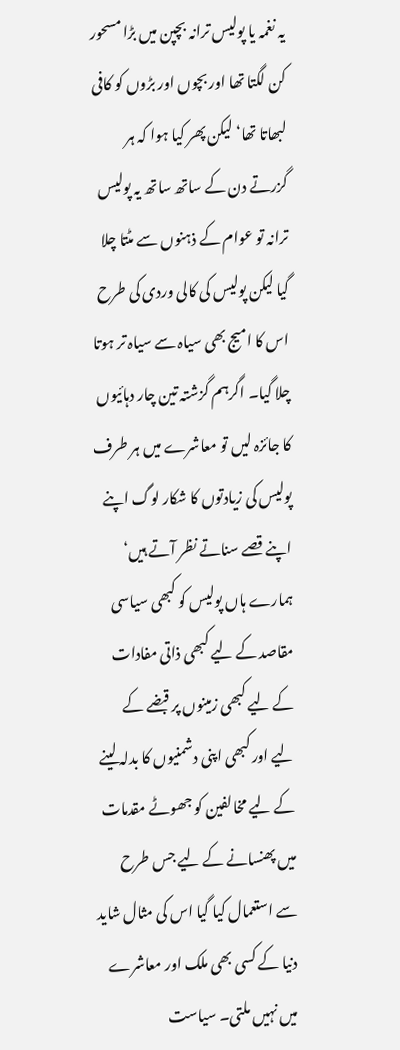یہ نغمہ یا پولیس ترانہ بچپن میں بڑا مسحور کن لگتا تھا اور بچوں اور بڑوں کو کافی لبھاتا تھا‘ لیکن پھر کیا ہوا کہ ہر گزرتے دن کے ساتھ ساتھ یہ پولیس ترانہ تو عوام کے ذہنوں سے مٹتا چلا گیا لیکن پولیس کی کالی وردی کی طرح اس کا امیج بھی سیاہ سے سیاہ تر ہوتا چلا گیا۔ اگرہم گزشتہ تین چار دہائیوں کا جائزہ لیں تو معاشرے میں ہر طرف پولیس کی زیادتوں کا شکار لوگ اپنے اپنے قصے سناتے نظر آتے ہیں‘ ہمارے ہاں پولیس کو کبھی سیاسی مقاصد کے لیے کبھی ذاتی مفادات کے لیے کبھی زمینوں پر قبضے کے لیے اور کبھی اپنی دشمنیوں کا بدلہ لینے کے لیے مخالفین کو جھوٹے مقدمات میں پھنسانے کے لیے جس طرح سے استعمال کیا گیا اس کی مثال شاید دنیا کے کسی بھی ملک اور معاشرے میں نہیں ملتی۔ سیاست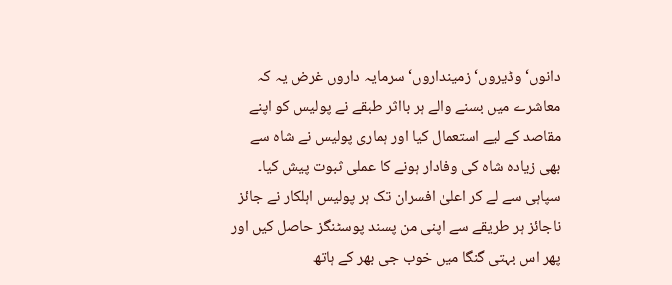دانوں‘ وڈیروں‘ زمینداروں‘ سرمایہ داروں غرض یہ کہ معاشرے میں بسنے والے ہر بااثر طبقے نے پولیس کو اپنے مقاصد کے لیے استعمال کیا اور ہماری پولیس نے شاہ سے بھی زیادہ شاہ کی وفادار ہونے کا عملی ثبوت پیش کیا۔ سپاہی سے لے کر اعلیٰ افسران تک ہر پولیس اہلکار نے جائز ناجائز ہر طریقے سے اپنی من پسند پوسٹنگز حاصل کیں اور پھر اس بہتی گنگا میں خوب جی بھر کے ہاتھ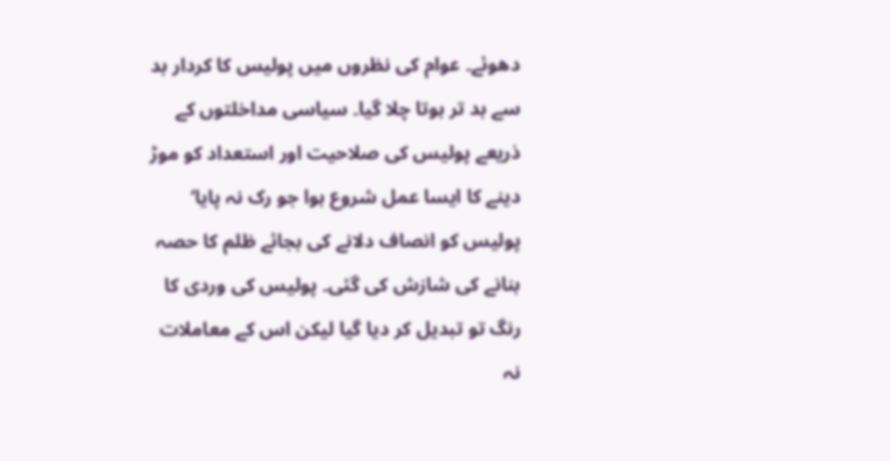دھوئے۔ عوام کی نظروں میں پولیس کا کردار بد سے بد تر ہوتا چلا گیا۔ سیاسی مداخلتوں کے ذریعے پولیس کی صلاحیت اور استعداد کو موڑ دینے کا ایسا عمل شروع ہوا جو رک نہ پایا‘ پولیس کو انصاف دلانے کی بجائے ظلم کا حصہ بنانے کی شازش کی گئی۔ پولیس کی وردی کا رنگ تو تبدیل کر دیا گیا لیکن اس کے معاملات نہ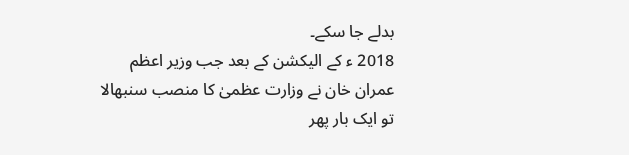بدلے جا سکے۔
2018 ء کے الیکشن کے بعد جب وزیر اعظم عمران خان نے وزارت عظمیٰ کا منصب سنبھالا تو ایک بار پھر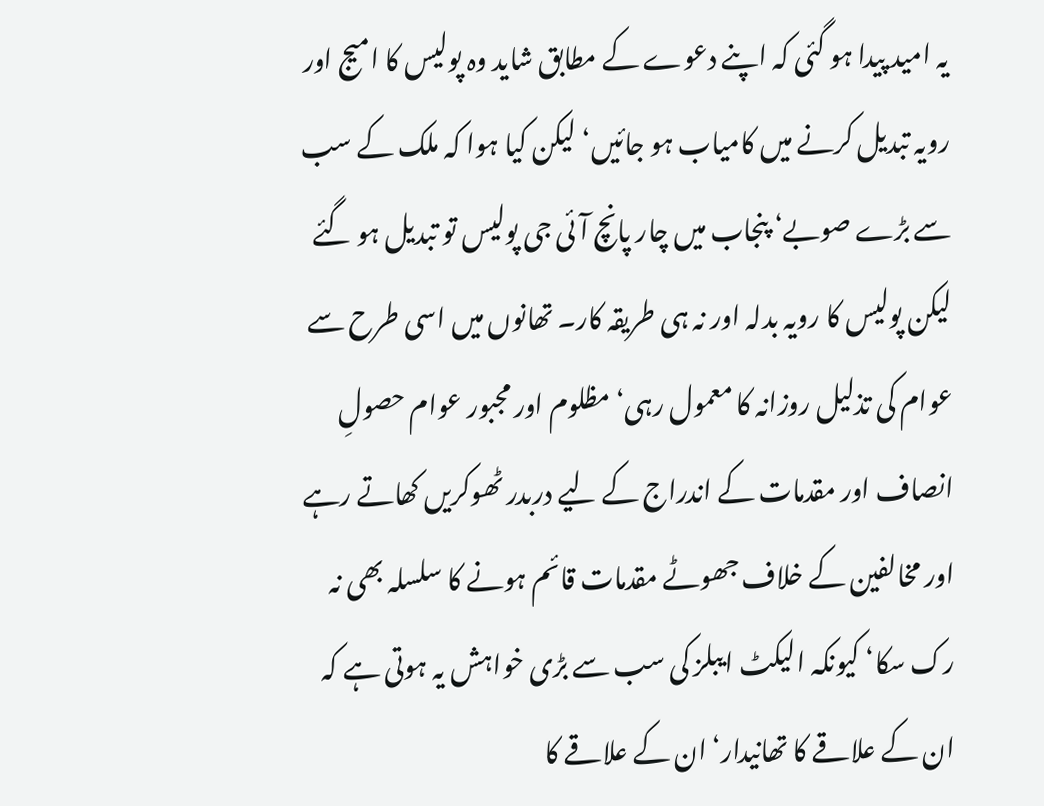یہ امید پیدا ہو گئی کہ اپنے دعوے کے مطابق شاید وہ پولیس کا امیج اور رویہ تبدیل کرنے میں کامیاب ہو جائیں‘ لیکن کیا ہوا کہ ملک کے سب سے بڑے صوبے‘ پنجاب میں چار پانچ آئی جی پولیس تو تبدیل ہو گئے لیکن پولیس کا رویہ بدلہ اور نہ ہی طریقہ کار۔ تھانوں میں اسی طرح سے عوام کی تذلیل روزانہ کا معمول رہی‘ مظلوم اور مجبور عوام حصولِ انصاف اور مقدمات کے اندراج کے لیے دربدر ٹھوکریں کھاتے رہے اور مخالفین کے خلاف جھوٹے مقدمات قائم ہونے کا سلسلہ بھی نہ رک سکا‘ کیونکہ الیکٹ ایبلز کی سب سے بڑی خواہش یہ ہوتی ہے کہ ان کے علاقے کا تھانیدار‘ ان کے علاقے کا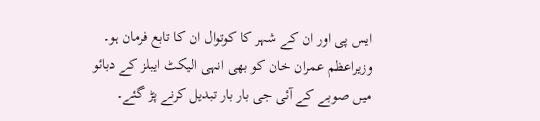ایس پی اور ان کے شہر کا کوتوال ان کا تابع فرمان ہو۔ وزیراعظم عمران خان کو بھی انہی الیکٹ ایبلز کے دبائو میں صوبے کے آئی جی بار بار تبدیل کرنے پڑ گئے۔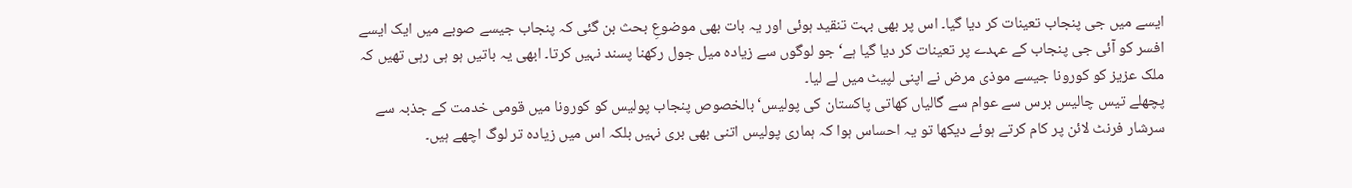ایسے میں جی پنجاب تعینات کر دیا گیا۔ اس پر بھی بہت تنقید ہوئی اور یہ بات بھی موضوعِ بحث بن گئی کہ پنجاب جیسے صوبے میں ایک ایسے افسر کو آئی جی پنجاب کے عہدے پر تعینات کر دیا گیا ہے‘ جو لوگوں سے زیادہ میل جول رکھنا پسند نہیں کرتا۔ ابھی یہ باتیں ہو ہی رہی تھیں کہ ملک عزیز کو کورونا جیسے موذی مرض نے اپنی لپیٹ میں لے لیا۔
پچھلے تیس چالیس برس سے عوام سے گالیاں کھاتی پاکستان کی پولیس‘ بالخصوص پنجاب پولیس کو کورونا میں قومی خدمت کے جذبہ سے سرشار فرنٹ لائن پر کام کرتے ہوئے دیکھا تو یہ احساس ہوا کہ ہماری پولیس اتنی بھی بری نہیں بلکہ اس میں زیادہ تر لوگ اچھے ہیں۔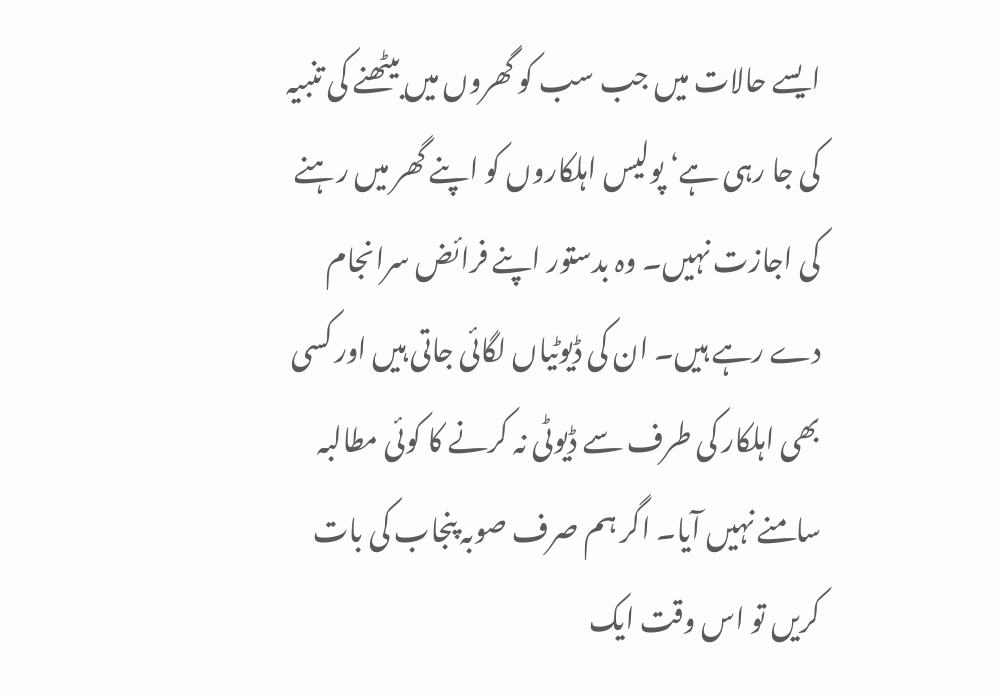ایسے حالات میں جب سب کو گھروں میں بیٹھنے کی تنبیہ کی جا رہی ہے‘ پولیس اہلکاروں کو اپنے گھر میں رہنے کی اجازت نہیں۔ وہ بدستور اپنے فرائض سرانجام دے رہے ہیں۔ ان کی ڈیوٹیاں لگائی جاتی ہیں اور کسی بھی اہلکار کی طرف سے ڈیوٹی نہ کرنے کا کوئی مطالبہ سامنے نہیں آیا۔ اگر ہم صرف صوبہ پنجاب کی بات کریں تو اس وقت ایک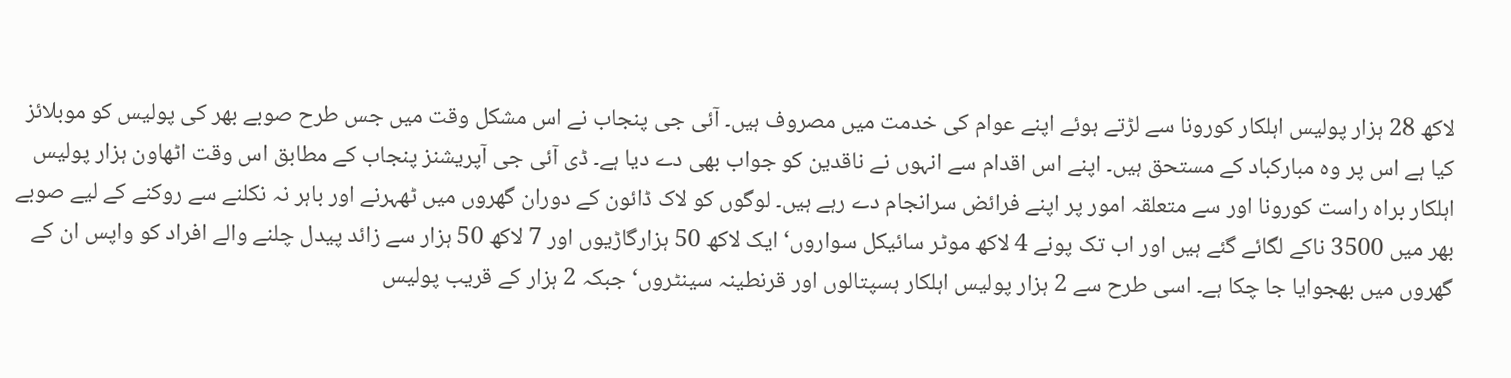لاکھ 28 ہزار پولیس اہلکار کورونا سے لڑتے ہوئے اپنے عوام کی خدمت میں مصروف ہیں۔ آئی جی پنجاب نے اس مشکل وقت میں جس طرح صوبے بھر کی پولیس کو موبلائز کیا ہے اس پر وہ مبارکباد کے مستحق ہیں۔ اپنے اس اقدام سے انہوں نے ناقدین کو جواب بھی دے دیا ہے۔ ڈی آئی جی آپریشنز پنجاب کے مطابق اس وقت اٹھاون ہزار پولیس اہلکار براہ راست کورونا اور سے متعلقہ امور پر اپنے فرائض سرانجام دے رہے ہیں۔ لوگوں کو لاک ڈائون کے دوران گھروں میں ٹھہرنے اور باہر نہ نکلنے سے روکنے کے لیے صوبے بھر میں 3500 ناکے لگائے گئے ہیں اور اب تک پونے 4 لاکھ موٹر سائیکل سواروں‘ ایک لاکھ 50 ہزارگاڑیوں اور 7 لاکھ 50 ہزار سے زائد پیدل چلنے والے افراد کو واپس ان کے گھروں میں بھجوایا جا چکا ہے۔ اسی طرح سے 2 ہزار پولیس اہلکار ہسپتالوں اور قرنطینہ سینٹروں‘ جبکہ 2 ہزار کے قریب پولیس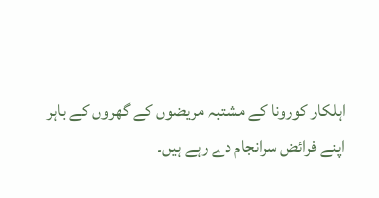اہلکار کورونا کے مشتبہ مریضوں کے گھروں کے باہر اپنے فرائض سرانجام دے رہے ہیں۔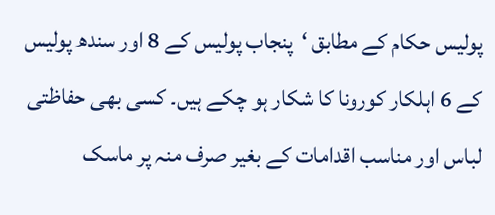پولیس حکام کے مطابق ‘پنجاب پولیس کے 8 اور سندھ پولیس کے 6 اہلکار کورونا کا شکار ہو چکے ہیں۔ کسی بھی حفاظتی لباس اور مناسب اقدامات کے بغیر صرف منہ پر ماسک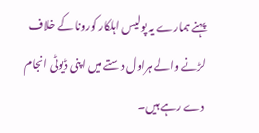پہنے ہمارے یہ پولیس اہلکار کورونا کے خلاف لڑنے والے ہراول دستے میں اپنی ڈیوٹی انجام دے رہے ہیں۔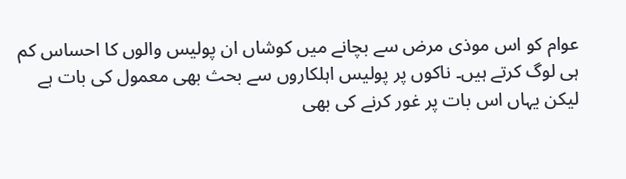عوام کو اس موذی مرض سے بچانے میں کوشاں ان پولیس والوں کا احساس کم ہی لوگ کرتے ہیں۔ ناکوں پر پولیس اہلکاروں سے بحث بھی معمول کی بات ہے لیکن یہاں اس بات پر غور کرنے کی بھی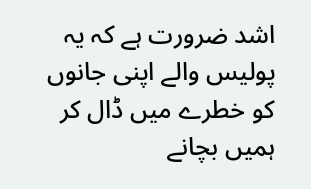اشد ضرورت ہے کہ یہ پولیس والے اپنی جانوں کو خطرے میں ڈال کر ہمیں بچانے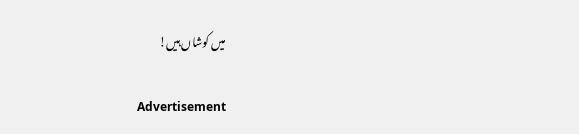میں کوشاں ہیں!

Advertisement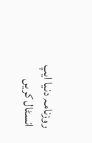روزنامہ دنیا ایپ انسٹال کریں